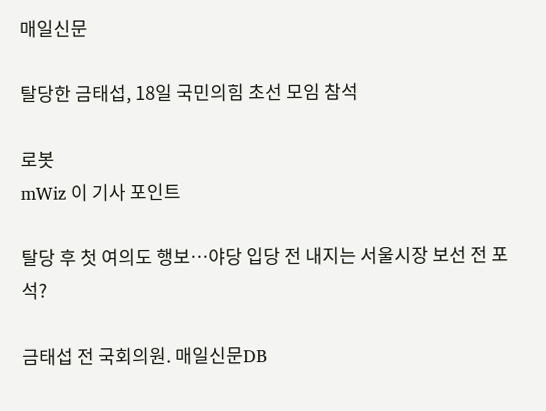매일신문

탈당한 금태섭, 18일 국민의힘 초선 모임 참석

로봇
mWiz 이 기사 포인트

탈당 후 첫 여의도 행보…야당 입당 전 내지는 서울시장 보선 전 포석?

금태섭 전 국회의원. 매일신문DB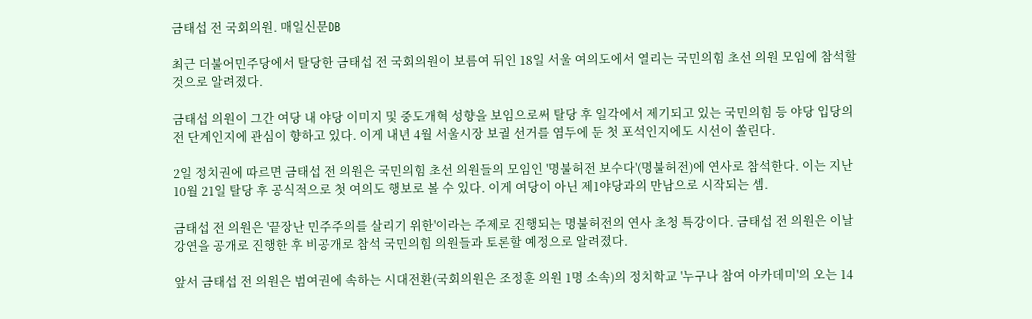금태섭 전 국회의원. 매일신문DB

최근 더불어민주당에서 탈당한 금태섭 전 국회의원이 보름여 뒤인 18일 서울 여의도에서 열리는 국민의힘 초선 의원 모임에 참석할 것으로 알려졌다.

금태섭 의원이 그간 여당 내 야당 이미지 및 중도개혁 성향을 보임으로써 탈당 후 일각에서 제기되고 있는 국민의힘 등 야당 입당의 전 단계인지에 관심이 향하고 있다. 이게 내년 4월 서울시장 보궐 선거를 염두에 둔 첫 포석인지에도 시선이 쏠린다.

2일 정치권에 따르면 금태섭 전 의원은 국민의힘 초선 의원들의 모임인 '명불허전 보수다'(명불허전)에 연사로 참석한다. 이는 지난 10월 21일 탈당 후 공식적으로 첫 여의도 행보로 볼 수 있다. 이게 여당이 아닌 제1야당과의 만남으로 시작되는 셈.

금태섭 전 의원은 '끝장난 민주주의를 살리기 위한'이라는 주제로 진행되는 명불허전의 연사 초청 특강이다. 금태섭 전 의원은 이날 강연을 공개로 진행한 후 비공개로 참석 국민의힘 의원들과 토론할 예정으로 알려졌다.

앞서 금태섭 전 의원은 범여권에 속하는 시대전환(국회의원은 조정훈 의원 1명 소속)의 정치학교 '누구나 참여 아카데미'의 오는 14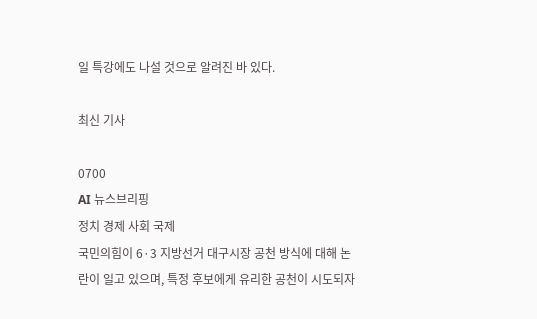일 특강에도 나설 것으로 알려진 바 있다.

최신 기사

0700
AI 뉴스브리핑
정치 경제 사회 국제
국민의힘이 6·3 지방선거 대구시장 공천 방식에 대해 논란이 일고 있으며, 특정 후보에게 유리한 공천이 시도되자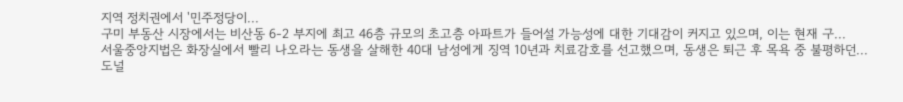지역 정치권에서 '민주정당이...
구미 부동산 시장에서는 비산동 6-2 부지에 최고 46층 규모의 초고층 아파트가 들어설 가능성에 대한 기대감이 커지고 있으며, 이는 현재 구...
서울중앙지법은 화장실에서 빨리 나오라는 동생을 살해한 40대 남성에게 징역 10년과 치료감호를 선고했으며, 동생은 퇴근 후 목욕 중 불평하던...
도널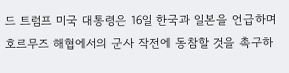드 트럼프 미국 대통령은 16일 한국과 일본을 언급하며 호르무즈 해협에서의 군사 작전에 동참할 것을 촉구하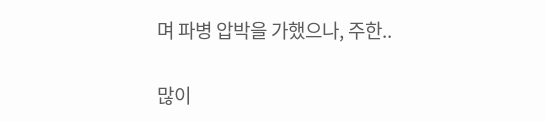며 파병 압박을 가했으나, 주한..

많이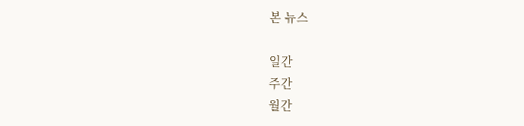본 뉴스

일간
주간
월간